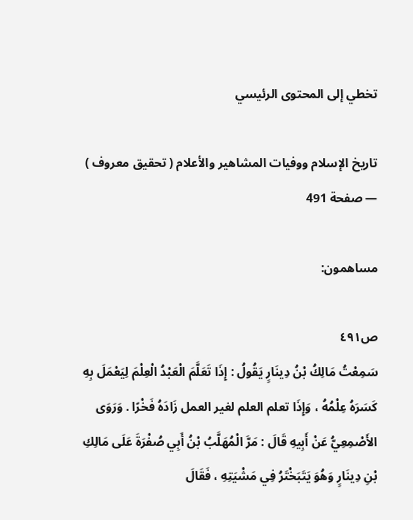تخطي إلى المحتوى الرئيسي

تاريخ الإسلام ووفيات المشاهير والأعلام ( تحقيق معروف ) — صفحة 491

مساهمون:

ص٤٩١
سَمِعْتُ مَالِكُ بْنُ دِينَارٍ يَقُولُ : إِذَا تَعَلَّمَ الْعَبْدُ الْعِلْمَ لِيَعْمَلَ بِهِ كَسَرَهُ عِلْمُهُ ، وَإِذَا تعلم العلم لغير العمل زَادَهُ فَخْرًا . وَرَوَى الأَصْمِعِيُّ عَنْ أَبِيهِ قَالَ : مَرَّ الْمُهَلَّبُ بْنُ أَبِي صُفْرَةَ عَلَى مَالِكِ بْنِ دِينَارٍ وَهُوَ يَتَبَخْتَرُ فِي مَشْيَتِهِ ، فَقَالَ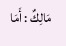مَالِكٌ : أَمَا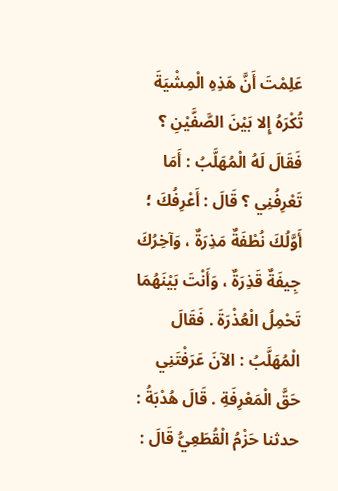عَلِمْتَ أَنَّ هَذِهِ الْمِشْيَةَ تُكْرَهُ إِلا بَيْنَ الصَّفَّيْنِ ؟ فَقَالَ لَهُ الْمُهَلَّبُ : أَمَا تَعْرِفُنِي ؟ قَالَ : أَعْرِفُكَ ؛ أَوَّلُكَ نُطْفَةٌ مَذِرَةٌ ، وَآخِرُكَ جِيفَةٌ قَذِرَةٌ ، وَأَنْتَ بَيْنَهُمَا تَحْمِلُ الْعُذْرَةَ . فَقَالَ الْمُهَلَّبُ : الآنَ عَرَفْتَنِي حَقَّ الْمَعْرِفَةِ . قَالَ هُدْبَةُ : حدثنا حَزْمُ الْقُطَعِيُّ قَالَ :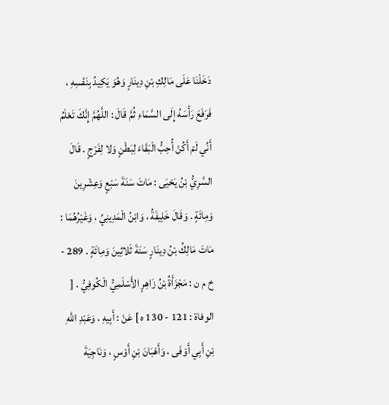دَخَلْنَا عَلَى مَالِكِ بْنِ دِينَارٍ وَهُوَ يَكِيدُ بِنَفْسِهِ ، فَرَفَعَ رَأْسَهُ إِلَى السَّمَاءِ ثُمَّ قَالَ : اللَّهُمَّ إِنَّكَ تَعْلَمُ أَنِّي لَمْ أَكُنْ أُحِبُّ الْبَقَاءَ لِبَطْنٍ وَلا لِفَرْجٍ . قَالَ السَّرِيُّ بْنُ يَحْيَى : مَاتَ سَنَةَ سَبْعٍ وَعِشْرِينَ وَمِائَةٍ . وَقَالَ خَلِيفَةُ ، وَابْنُ الْمَدِينِيِّ ، وَغَيْرُهُمَا : مَاتَ مَالِكُ بْنُ دِينَارٍ سَنَةَ ثَلاثِينَ وَمِائَةٍ . 289 - خ م ن : مَجْزَأَةُ بْنُ زَاهِرٍ الأَسْلَمِيُّ الْكُوفِيُّ . [ الوفاة : 121 - 130 ه ] عَنْ : أَبِيهِ ، وَعَبْدِ اللَّهِ بْنِ أَبِي أَوْفَى ، وَأَهْبَانَ بْنِ أَوْسٍ ، وَنَاجِيَةَ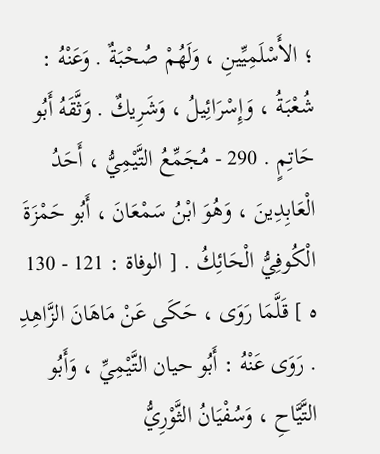؛ الأَسْلَمِيِّينِ ، وَلَهُمْ صُحْبَةٌ . وَعَنْهُ : شُعْبَةُ ، وَإِسْرَائِيلُ ، وَشَرِيكٌ . وَثَّقَهُ أَبُو حَاتِمٍ . 290 - مُجَمِّعُ التَّيْمِيُّ ، أَحَدُ الْعَابِدِينَ ، وَهُوَ ابْنُ سَمْعَانَ ، أَبُو حَمْزَةَ الْكُوفِيُّ الْحَائِكُ . [ الوفاة : 121 - 130 ه ] قَلَّمَا رَوَى ، حَكَى عَنْ مَاهَانَ الزَّاهِدِ . رَوَى عَنْهُ : أَبُو حيان التَّيْمِيِّ ، وَأَبُو التَّيَّاحِ ، وَسُفْيَانُ الثَّوْرِيُّ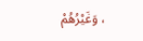، وَغَيْرُهُمْ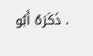. ذَكَرَهُ أَبُو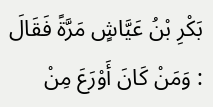بَكْرِ بْنُ عَيَّاشٍ مَرَّةً فَقَالَ : وَمَنْ كَانَ أَوْرَعَ مِنْ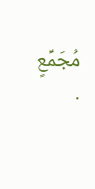مُجَمِّعٍ .